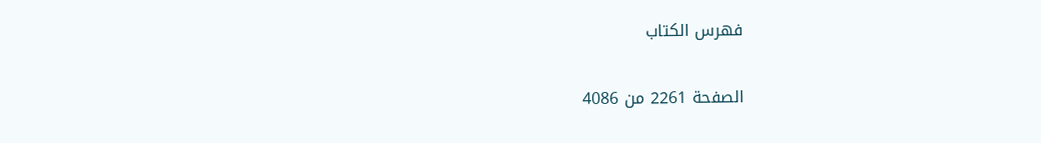فهرس الكتاب

الصفحة 2261 من 4086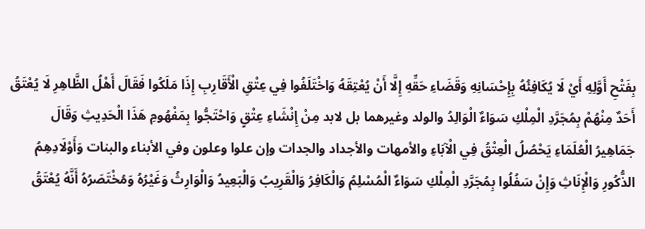بِفَتْحِ أَوَّلِهِ أَيْ لَا يُكَافِئُهُ بِإِحْسَانِهِ وَقَضَاءِ حَقِّهِ إِلَّا أَنْ يُعْتِقَهُ وَاخْتَلَفُوا فِي عِتْقِ الْأَقَارِبِ إِذَا مَلَكُوا فَقَالَ أَهْلُ الظَّاهِرِ لَا يُعْتَقُ أَحَدٌ مِنْهُمْ بِمُجَرَّدِ الْمِلْكِ سَوَاءٌ الْوَالِدُ والولد وغيرهما بل لابد مِنْ إِنْشَاءِ عِتْقٍ وَاحْتَجُّوا بِمَفْهُومِ هَذَا الْحَدِيثِ وَقَالَ جَمَاهِيرُ الْعُلَمَاءِ يَحْصُلُ الْعِتْقُ فِي الْآبَاءِ والأمهات والأجداد والجدات وإن علوا وعلون وفي الأبناء والبنات وَأَوْلَادِهِمُ الذُّكُورِ وَالْإِنَاثِ وَإِنْ سَفُلُوا بِمُجَرَّدِ الْمِلْكِ سَوَاءٌ الْمُسْلِمُ وَالْكَافِرُ وَالْقَرِيبُ وَالْبَعِيدُ وَالْوَارِثُ وَغَيْرُهُ وَمُخْتَصَرُهُ أَنَّهُ يُعْتَقُ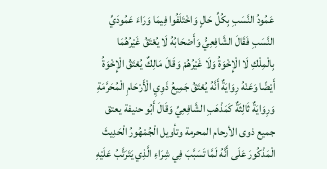عَمُودُ النَّسَبِ بِكُلِّ حَالٍ وَاخْتَلَفُوا فِيمَا وَرَاءَ عَمُودَيِّ النَّسَبِ فَقَالَ الشَّافِعِيُّ وَأَصْحَابُهُ لَا يُعْتَقُ غَيْرُهُمَا بِالْمِلْكِ لَا الْإِخْوَةُ وَلَا غَيْرُهُمْ وَقَالَ مَالِكٌ يُعْتَقُ الْإِخْوَةُ أَيْضًا وَعَنْهُ رِوَايَةٌ أَنَّهُ يُعْتَقُ جَمِيعُ ذَوِيِ الْأَرْحَامِ الْمُحَرَّمَةِ وَرِوَايَةٌ ثَالِثَةٌ كَمَذْهَبِ الشَّافِعِيِّ وَقَالَ أَبُو حنيفة يعتق جميع ذوى الأرحام المحرمة وتأويل الْجُمْهُورُ الْحَدِيثَ الْمَذْكُورَ عَلَى أَنَّهُ لَمَّا تَسَبَّبَ فِي شِرَاءِ الَّذِي يَتَرَتَّبُ عَلَيْهِ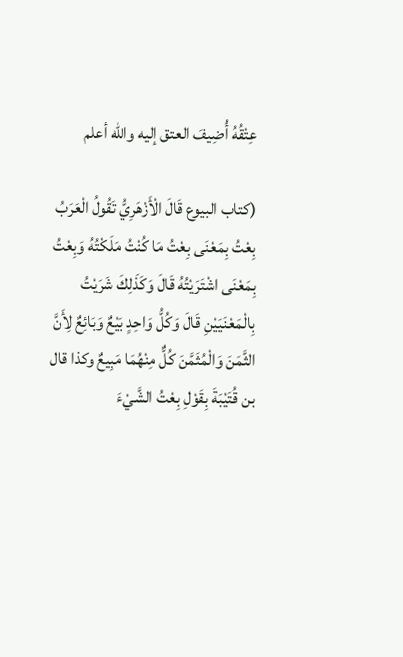عِتْقُهُ أُضِيفَ العتق إليه والله أعلم

(كتاب البيوع قَالَ الْأَزْهَرِيُّ تَقُولُ الْعَرَبُ بِعْتُ بِمَعْنَى بِعْتُ مَا كُنْتُ مَلَكْتُهُ وَبِعْتُ بِمَعْنَى اشْتَرَيْتُهُ قَالَ وَكَذَلِكَ شَرَيْتُ بِالْمَعْنَيَيْنِ قَالَ وَكُلُّ وَاحِدٍ بَيْعٌ وَبَائِعٌ لِأَنَّ الثَّمَنَ وَالْمُثَمَّنَ كُلٌّ مِنْهُمَا مَبِيعٌ وكذا قال بن قُتَيْبَةَ بِقَوْلِ بِعْتُ الشَّيْءَ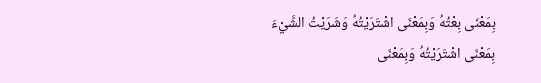بِمَعْنَى بِعْتُهُ وَبِمَعْنَى اشْتَرَيْتُهُ وَشَرَيْتُ الشَّيْءَ بِمَعْنَى اشْتَرَيْتُهُ وَبِمَعْنَى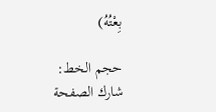بِعْتُهُ)

حجم الخط:
شارك الصفحة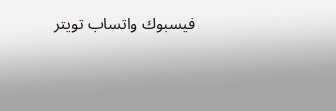فيسبوك واتساب تويتر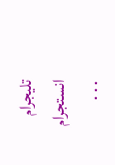تليجرام انستجرام
. . .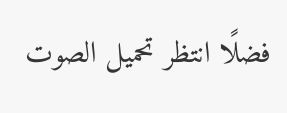فضلًا انتظر تحميل الصوت